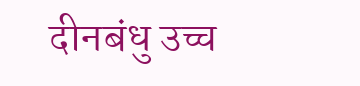दीनबंधु उच्च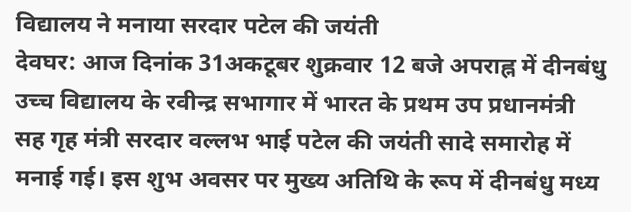विद्यालय ने मनाया सरदार पटेल की जयंती
देवघर: आज दिनांक 31अकटूबर शुक्रवार 12 बजे अपराह्न में दीनबंधु उच्च विद्यालय के रवीन्द्र सभागार में भारत के प्रथम उप प्रधानमंत्री सह गृह मंत्री सरदार वल्लभ भाई पटेल की जयंती सादे समारोह में मनाई गई। इस शुभ अवसर पर मुख्य अतिथि के रूप में दीनबंधु मध्य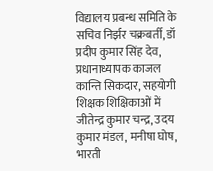विद्यालय प्रबन्ध समिति के सचिव निर्झर चक्रबर्ती, डॉ प्रदीप कुमार सिंह देव, प्रधानाध्यापक काजल कान्ति सिकदार, सहयोगी शिक्षक शिक्षिकाओं में जीतेन्द्र कुमार चन्द्र, उदय कुमार मंडल, मनीषा घोष, भारती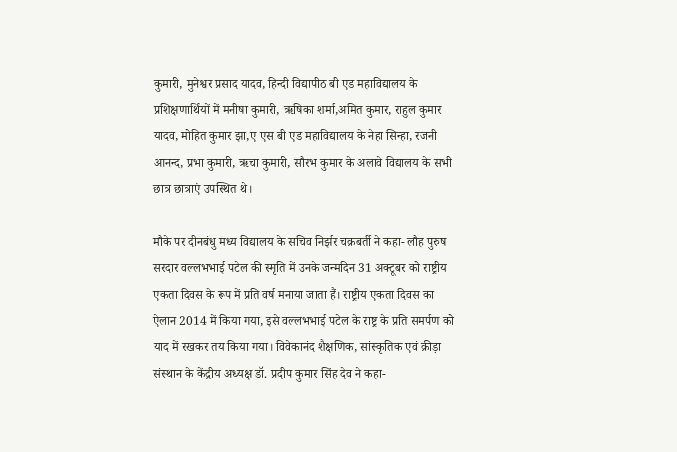कुमारी, मुनेश्वर प्रसाद यादव, हिन्दी विद्यापीठ बी एड महाविद्यालय के प्रशिक्षणार्थियों में मनीषा कुमारी, ऋषिका शर्मा,अमित कुमार, राहुल कुमार यादव, मोहित कुमार झा,ए एस बी एड महाविद्यालय के नेहा सिन्हा, रजनी आनन्द, प्रभा कुमारी, ऋचा कुमारी, सौरभ कुमार के अलावे विद्यालय के सभी छात्र छात्राएं उपस्थित थे।

मौके पर दीनबंधु मध्य विद्यालय के सचिव निर्झर चक्रबर्ती ने कहा- लौह पुरुष सरदार वल्लभभाई पटेल की स्मृति में उनके जन्मदिन 31 अक्टूबर को राष्ट्रीय एकता दिवस के रूप में प्रति वर्ष मनाया जाता हैं। राष्ट्रीय एकता दिवस का ऐलान 2014 में किया गया, इसे वल्लभभाई पटेल के राष्ट्र के प्रति समर्पण को याद में रखकर तय किया गया। विवेकानंद शैक्षणिक, सांस्कृतिक एवं क्रीड़ा संस्थान के केंद्रीय अध्यक्ष डॉ. प्रदीप कुमार सिंह देव ने कहा-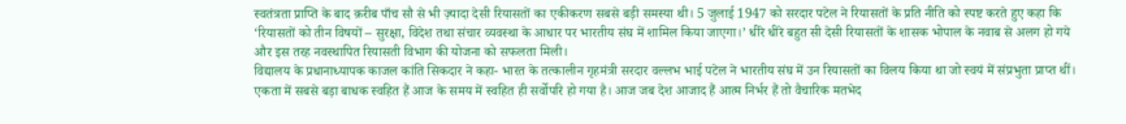स्वतंत्रता प्राप्ति के बाद क़रीब पाँच सौ से भी ज़्यादा देसी रियासतों का एकीकरण सबसे बड़ी समस्या थी। 5 जुलाई 1947 को सरदार पटेल ने रियासतों के प्रति नीति को स्पष्ट करते हुए कहा कि ‘रियासतों को तीन विषयों – सुरक्षा, विदेश तथा संचार व्यवस्था के आधार पर भारतीय संघ में शामिल किया जाएगा।’ धीरे धीरे बहुत सी देसी रियासतों के शासक भोपाल के नवाब से अलग हो गये और इस तरह नवस्थापित रियासती विभाग की योजना को सफलता मिली।
विद्यालय के प्रधानाध्यापक काजल कांति सिकदार ने कहा- भारत के तत्कालीन गृहमंत्री सरदार वल्लभ भाई पटेल ने भारतीय संघ में उन रियासतों का विलय किया था जो स्वयं में संप्रभुता प्राप्त थीं। एकता में सबसे बड़ा बाधक स्वहित हैं आज के समय में स्वहित ही सर्वोपरि हो गया है। आज जब देश आजाद हैं आत्म निर्भर हैं तो वैचारिक मतभेद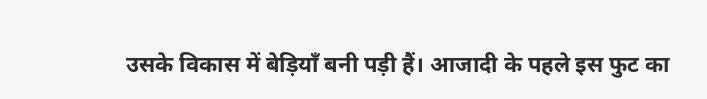उसके विकास में बेड़ियाँ बनी पड़ी हैं। आजादी के पहले इस फुट का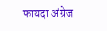फायदा अंग्रेज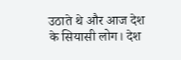उठाते थे और आज देश के सियासी लोग। देश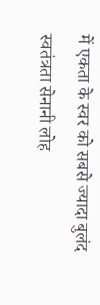में एकता के स्वर को सबसे ज्यादा बुलंद स्वतंत्रता सेनानी लोह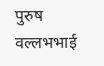पुरुष वल्लभभाई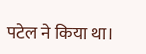पटेल ने किया था।